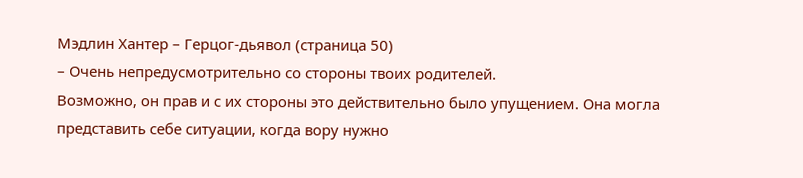Мэдлин Хантер – Герцог-дьявол (страница 50)
– Очень непредусмотрительно со стороны твоих родителей.
Возможно, он прав и с их стороны это действительно было упущением. Она могла представить себе ситуации, когда вору нужно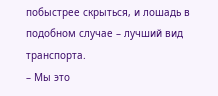побыстрее скрыться, и лошадь в подобном случае – лучший вид транспорта.
– Мы это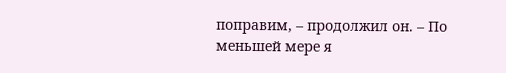поправим, – продолжил он. – По меньшей мере я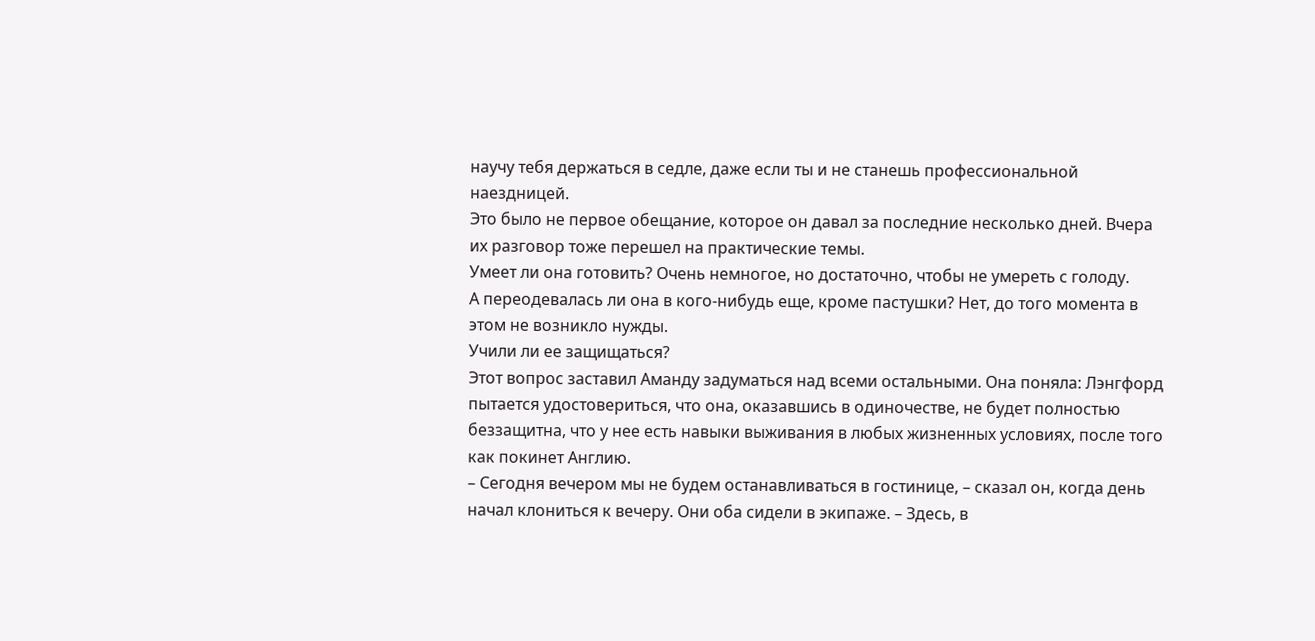научу тебя держаться в седле, даже если ты и не станешь профессиональной наездницей.
Это было не первое обещание, которое он давал за последние несколько дней. Вчера их разговор тоже перешел на практические темы.
Умеет ли она готовить? Очень немногое, но достаточно, чтобы не умереть с голоду.
А переодевалась ли она в кого-нибудь еще, кроме пастушки? Нет, до того момента в этом не возникло нужды.
Учили ли ее защищаться?
Этот вопрос заставил Аманду задуматься над всеми остальными. Она поняла: Лэнгфорд пытается удостовериться, что она, оказавшись в одиночестве, не будет полностью беззащитна, что у нее есть навыки выживания в любых жизненных условиях, после того как покинет Англию.
– Сегодня вечером мы не будем останавливаться в гостинице, – сказал он, когда день начал клониться к вечеру. Они оба сидели в экипаже. – Здесь, в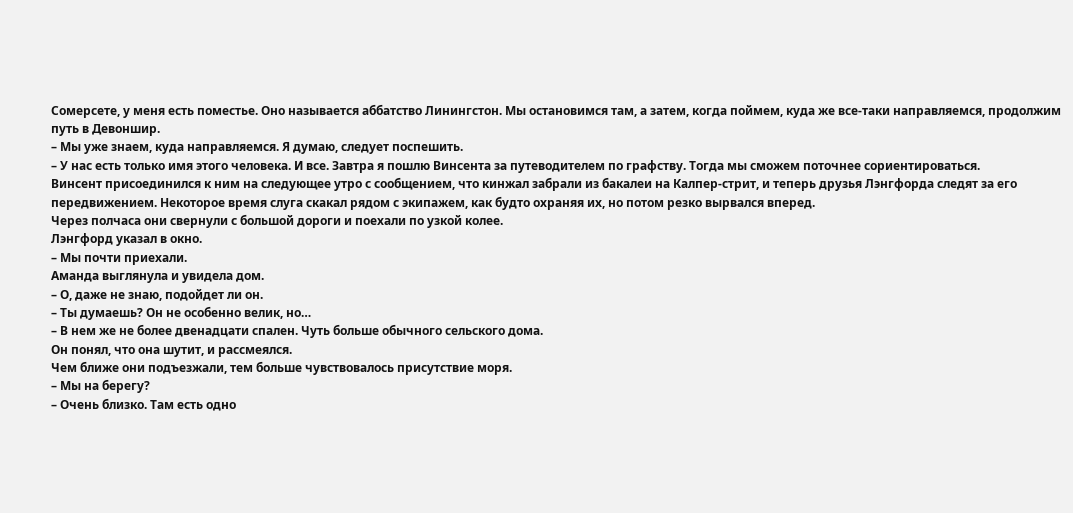Сомерсете, у меня есть поместье. Оно называется аббатство Линингстон. Мы остановимся там, а затем, когда поймем, куда же все-таки направляемся, продолжим путь в Девоншир.
– Мы уже знаем, куда направляемся. Я думаю, следует поспешить.
– У нас есть только имя этого человека. И все. Завтра я пошлю Винсента за путеводителем по графству. Тогда мы сможем поточнее сориентироваться.
Винсент присоединился к ним на следующее утро с сообщением, что кинжал забрали из бакалеи на Калпер-стрит, и теперь друзья Лэнгфорда следят за его передвижением. Некоторое время слуга скакал рядом с экипажем, как будто охраняя их, но потом резко вырвался вперед.
Через полчаса они свернули с большой дороги и поехали по узкой колее.
Лэнгфорд указал в окно.
– Мы почти приехали.
Аманда выглянула и увидела дом.
– О, даже не знаю, подойдет ли он.
– Ты думаешь? Он не особенно велик, но…
– В нем же не более двенадцати спален. Чуть больше обычного сельского дома.
Он понял, что она шутит, и рассмеялся.
Чем ближе они подъезжали, тем больше чувствовалось присутствие моря.
– Мы на берегу?
– Очень близко. Там есть одно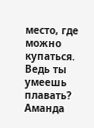место, где можно купаться. Ведь ты умеешь плавать?
Аманда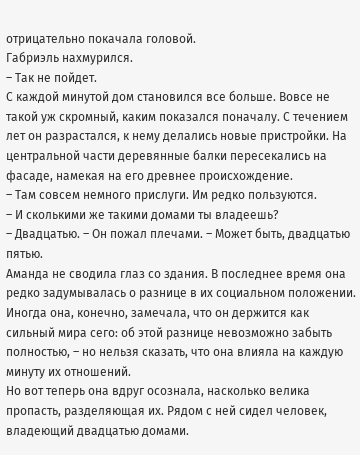отрицательно покачала головой.
Габриэль нахмурился.
– Так не пойдет.
С каждой минутой дом становился все больше. Вовсе не такой уж скромный, каким показался поначалу. С течением лет он разрастался, к нему делались новые пристройки. На центральной части деревянные балки пересекались на фасаде, намекая на его древнее происхождение.
– Там совсем немного прислуги. Им редко пользуются.
– И сколькими же такими домами ты владеешь?
– Двадцатью. – Он пожал плечами. – Может быть, двадцатью пятью.
Аманда не сводила глаз со здания. В последнее время она редко задумывалась о разнице в их социальном положении. Иногда она, конечно, замечала, что он держится как сильный мира сего: об этой разнице невозможно забыть полностью, – но нельзя сказать, что она влияла на каждую минуту их отношений.
Но вот теперь она вдруг осознала, насколько велика пропасть, разделяющая их. Рядом с ней сидел человек, владеющий двадцатью домами.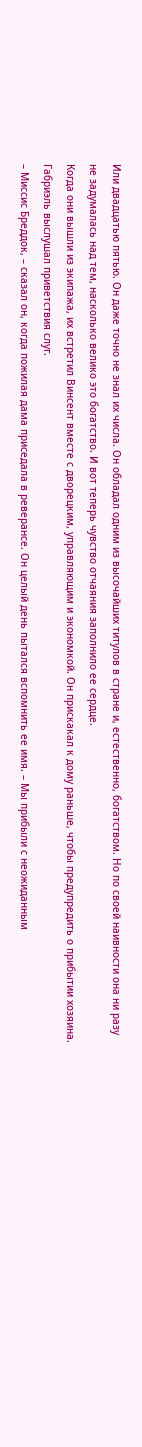Или двадцатью пятью. Он даже точно не знал их числа. Он обладал одним из высочайших титулов в стране и, естественно, богатством. Но по своей наивности она ни разу не задумалась над тем, насколько велико это богатство. И вот теперь чувство отчаяния заполнило ее сердце.
Когда они вышли из экипажа, их встретил Винсент вместе с дворецким, управляющим и экономкой. Он прискакал к дому раньше, чтобы предупредить о прибытии хозяина.
Габриэль выслушал приветствия слуг.
– Миссис Бреддок, – сказал он, когда пожилая дама приседала в реверансе. Он целый день пытался вспомнить ее имя. – Мы прибыли с неожиданным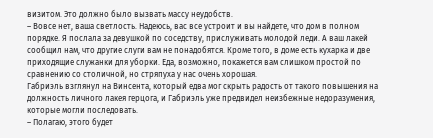визитом. Это должно было вызвать массу неудобств.
– Вовсе нет, ваша светлость. Надеюсь, вас все устроит и вы найдете, что дом в полном порядке. Я послала за девушкой по соседству, прислуживать молодой леди. А ваш лакей сообщил нам, что другие слуги вам не понадобятся. Кроме того, в доме есть кухарка и две приходящие служанки для уборки. Еда, возможно, покажется вам слишком простой по сравнению со столичной, но стряпуха у нас очень хорошая.
Габриэль взглянул на Винсента, который едва мог скрыть радость от такого повышения на должность личного лакея герцога, и Габриэль уже предвидел неизбежные недоразумения, которые могли последовать.
– Полагаю, этого будет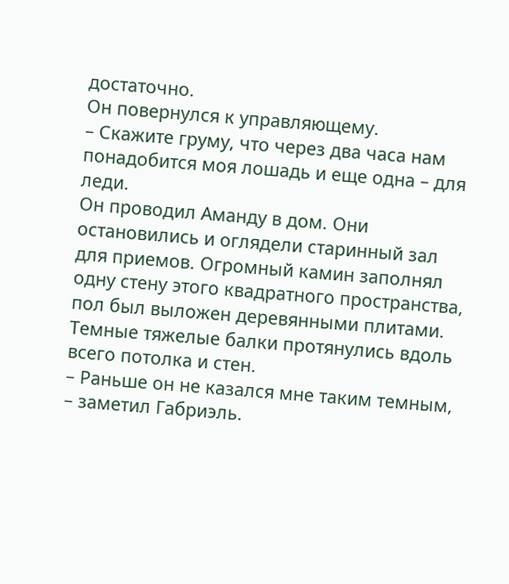достаточно.
Он повернулся к управляющему.
– Скажите груму, что через два часа нам понадобится моя лошадь и еще одна – для леди.
Он проводил Аманду в дом. Они остановились и оглядели старинный зал для приемов. Огромный камин заполнял одну стену этого квадратного пространства, пол был выложен деревянными плитами. Темные тяжелые балки протянулись вдоль всего потолка и стен.
– Раньше он не казался мне таким темным, – заметил Габриэль.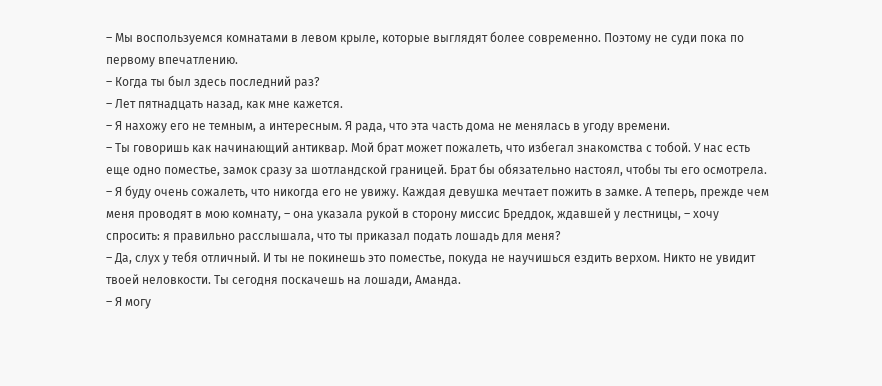– Мы воспользуемся комнатами в левом крыле, которые выглядят более современно. Поэтому не суди пока по первому впечатлению.
– Когда ты был здесь последний раз?
– Лет пятнадцать назад, как мне кажется.
– Я нахожу его не темным, а интересным. Я рада, что эта часть дома не менялась в угоду времени.
– Ты говоришь как начинающий антиквар. Мой брат может пожалеть, что избегал знакомства с тобой. У нас есть еще одно поместье, замок сразу за шотландской границей. Брат бы обязательно настоял, чтобы ты его осмотрела.
– Я буду очень сожалеть, что никогда его не увижу. Каждая девушка мечтает пожить в замке. А теперь, прежде чем меня проводят в мою комнату, – она указала рукой в сторону миссис Бреддок, ждавшей у лестницы, – хочу спросить: я правильно расслышала, что ты приказал подать лошадь для меня?
– Да, слух у тебя отличный. И ты не покинешь это поместье, покуда не научишься ездить верхом. Никто не увидит твоей неловкости. Ты сегодня поскачешь на лошади, Аманда.
– Я могу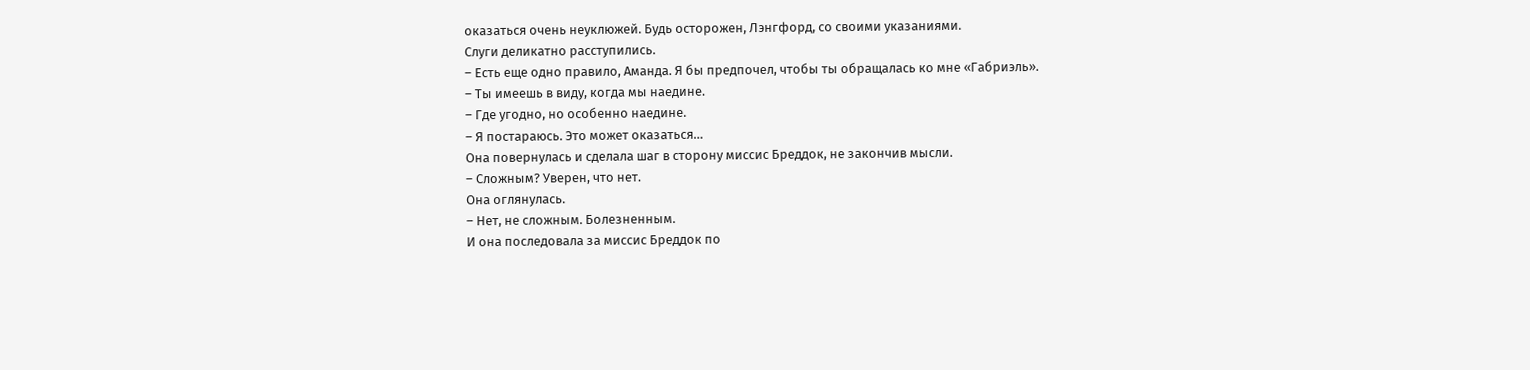оказаться очень неуклюжей. Будь осторожен, Лэнгфорд, со своими указаниями.
Слуги деликатно расступились.
– Есть еще одно правило, Аманда. Я бы предпочел, чтобы ты обращалась ко мне «Габриэль».
– Ты имеешь в виду, когда мы наедине.
– Где угодно, но особенно наедине.
– Я постараюсь. Это может оказаться…
Она повернулась и сделала шаг в сторону миссис Бреддок, не закончив мысли.
– Сложным? Уверен, что нет.
Она оглянулась.
– Нет, не сложным. Болезненным.
И она последовала за миссис Бреддок по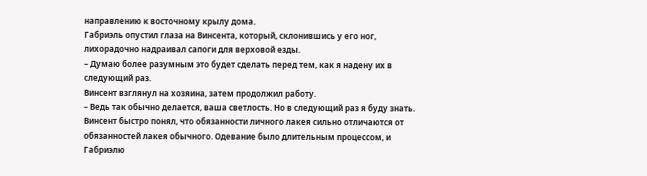направлению к восточному крылу дома.
Габриэль опустил глаза на Винсента, который, склонившись у его ног, лихорадочно надраивал сапоги для верховой езды.
– Думаю более разумным это будет сделать перед тем, как я надену их в следующий раз.
Винсент взглянул на хозяина, затем продолжил работу.
– Ведь так обычно делается, ваша светлость. Но в следующий раз я буду знать.
Винсент быстро понял, что обязанности личного лакея сильно отличаются от обязанностей лакея обычного. Одевание было длительным процессом, и Габриэлю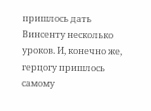пришлось дать Винсенту несколько уроков. И, конечно же, герцогу пришлось самому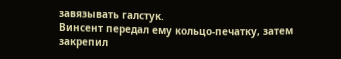завязывать галстук.
Винсент передал ему кольцо-печатку, затем закрепил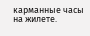карманные часы на жилете.